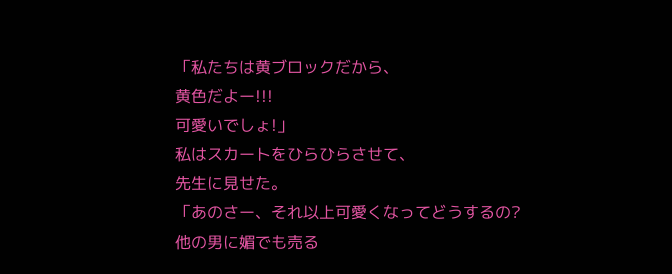「私たちは黄ブロックだから、
黄色だよー!!!
可愛いでしょ!」
私はスカートをひらひらさせて、
先生に見せた。
「あのさー、それ以上可愛くなってどうするの?
他の男に媚でも売る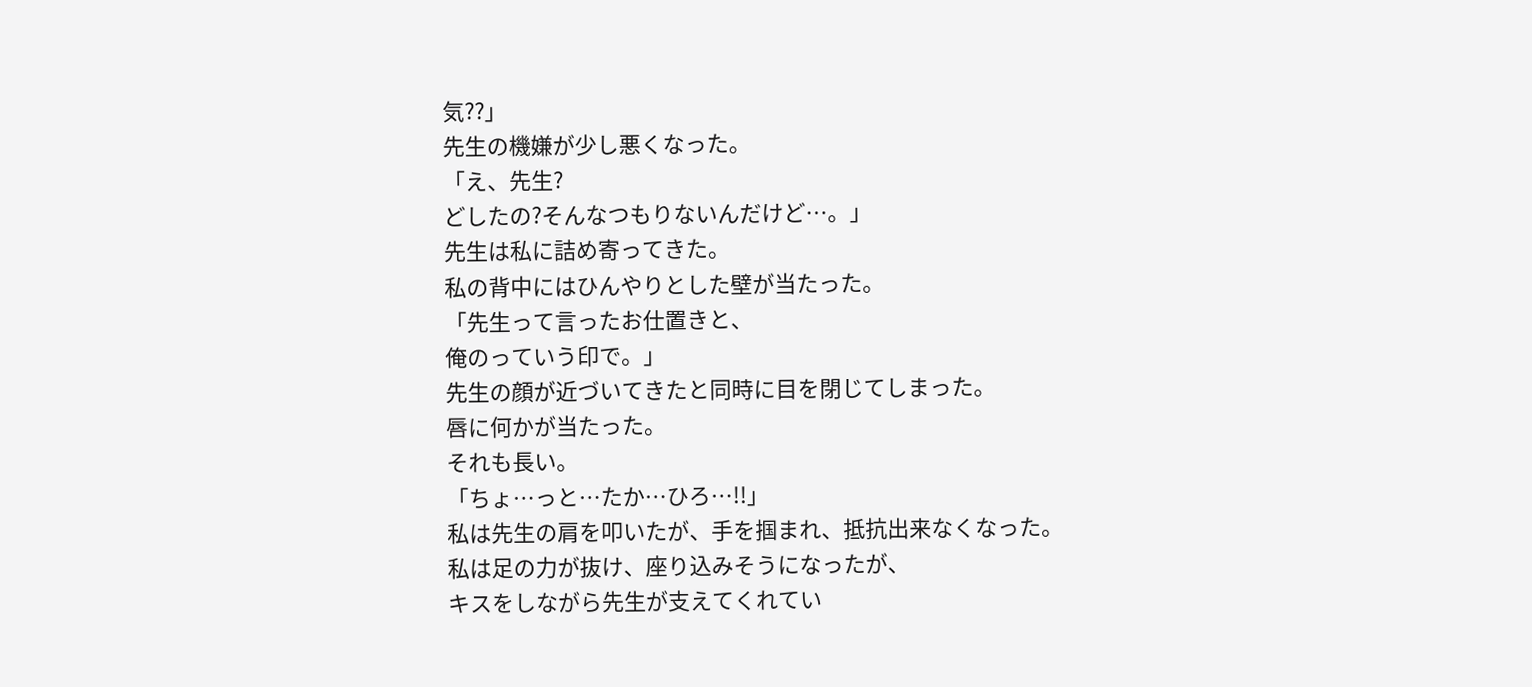気??」
先生の機嫌が少し悪くなった。
「え、先生?
どしたの?そんなつもりないんだけど…。」
先生は私に詰め寄ってきた。
私の背中にはひんやりとした壁が当たった。
「先生って言ったお仕置きと、
俺のっていう印で。」
先生の顔が近づいてきたと同時に目を閉じてしまった。
唇に何かが当たった。
それも長い。
「ちょ…っと…たか…ひろ…!!」
私は先生の肩を叩いたが、手を掴まれ、抵抗出来なくなった。
私は足の力が抜け、座り込みそうになったが、
キスをしながら先生が支えてくれてい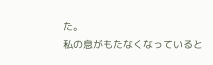た。
私の息がもたなくなっていると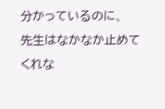分かっているのに、
先生はなかなか止めてくれな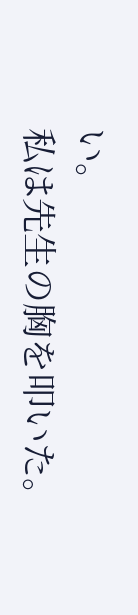い。
私は先生の胸を叩いた。